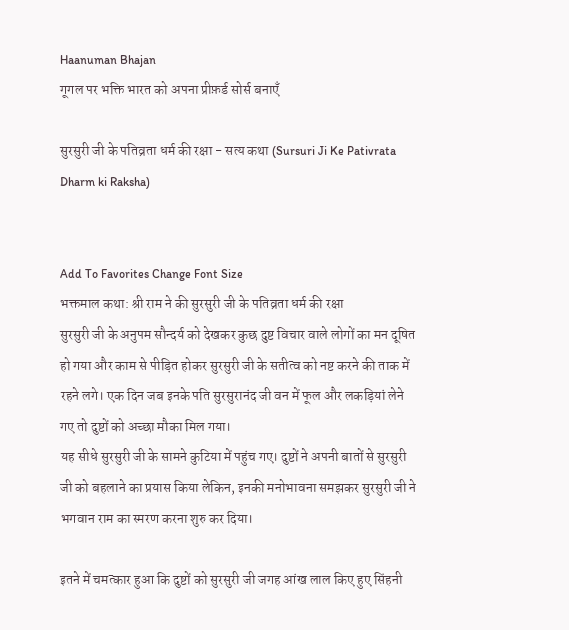Haanuman Bhajan
गूगल पर भक्ति भारत को अपना प्रीफ़र्ड सोर्स बनाएँ

सुरसुरी जी के पतिव्रता धर्म की रक्षा - सत्य कथा (Sursuri Ji Ke Pativrata Dharm ki Raksha)


Add To Favorites Change Font Size
भक्तमाल कथा: श्री राम ने की सुरसुरी जी के पतिव्रता धर्म की रक्षा
सुरसुरी जी के अनुपम सौन्दर्य को देखकर कुछ दुष्ट विचार वाले लोगों का मन दूषित हो गया और काम से पीड़ित होकर सुरसुरी जी के सतीत्व को नष्ट करने की ताक में रहने लगे। एक दिन जब इनके पति सुरसुरानंद जी वन में फूल और लकड़ियां लेने गए तो दुष्टों को अच्छा मौका मिल गया।
यह सीधे सुरसुरी जी के सामने कुटिया में पहुंच गए। दुष्टों ने अपनी बातों से सुरसुरी जी को बहलाने का प्रयास किया लेकिन, इनकी मनोभावना समझकर सुरसुरी जी ने भगवान राम का स्मरण करना शुरु कर दिया।

इतने में चमत्कार हुआ कि दुष्टों को सुरसुरी जी जगह आंख लाल किए हुए सिंहनी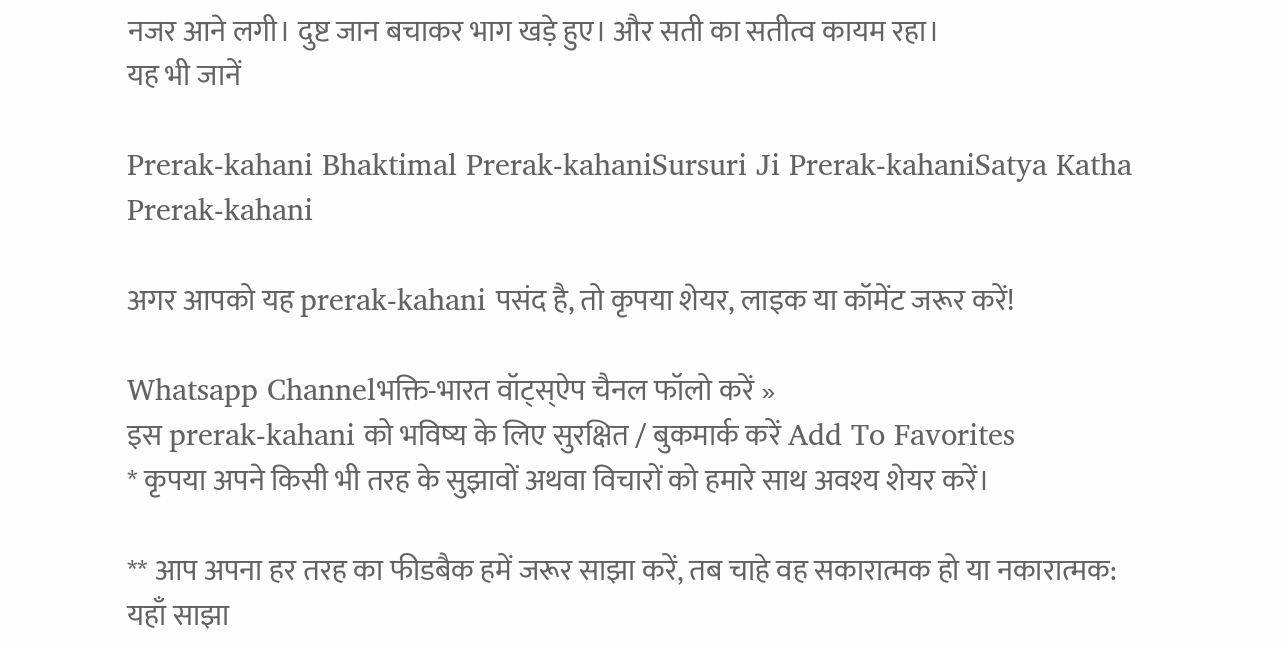नजर आने लगी। दुष्ट जान बचाकर भाग खड़े हुए। और सती का सतीत्व कायम रहा।
यह भी जानें

Prerak-kahani Bhaktimal Prerak-kahaniSursuri Ji Prerak-kahaniSatya Katha Prerak-kahani

अगर आपको यह prerak-kahani पसंद है, तो कृपया शेयर, लाइक या कॉमेंट जरूर करें!

Whatsapp Channelभक्ति-भारत वॉट्स्ऐप चैनल फॉलो करें »
इस prerak-kahani को भविष्य के लिए सुरक्षित / बुकमार्क करें Add To Favorites
* कृपया अपने किसी भी तरह के सुझावों अथवा विचारों को हमारे साथ अवश्य शेयर करें।

** आप अपना हर तरह का फीडबैक हमें जरूर साझा करें, तब चाहे वह सकारात्मक हो या नकारात्मक: यहाँ साझा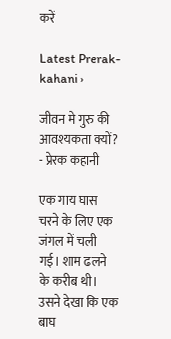करें

Latest Prerak-kahani ›

जीवन मे गुरु की आवश्यकता क्यों? - प्रेरक कहानी

एक गाय घास चरने के लिए एक जंगल में चली गई। शाम ढलने के करीब थी। उसने देखा कि एक बाघ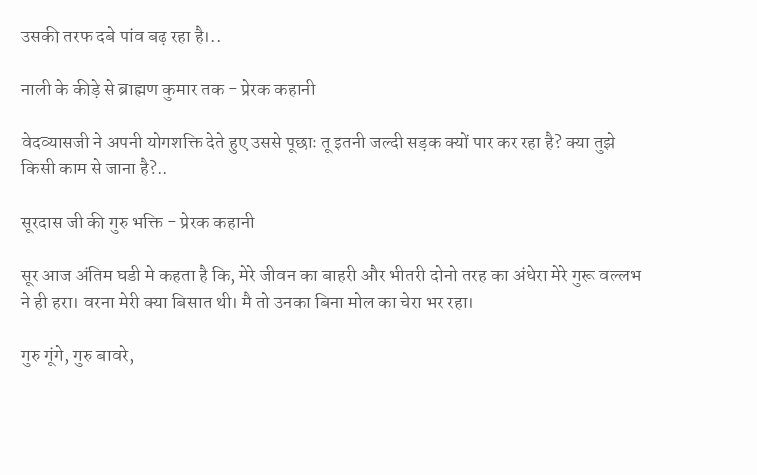उसकी तरफ दबे पांव बढ़ रहा है।..

नाली के कीड़े से ब्राह्मण कुमार तक - प्रेरक कहानी

वेदव्यासजी ने अपनी योगशक्ति देते हुए उससे पूछाः तू इतनी जल्दी सड़क क्यों पार कर रहा है? क्या तुझे किसी काम से जाना है?..

सूरदास जी की गुरु भक्ति - प्रेरक कहानी

सूर आज अंतिम घडी मे कहता है कि, मेरे जीवन का बाहरी और भीतरी दोनो तरह का अंधेरा मेरे गुरू वल्लभ ने ही हरा। वरना मेरी क्या बिसात थी। मै तो उनका बिना मोल का चेरा भर रहा।

गुरु गूंगे, गुरु बावरे,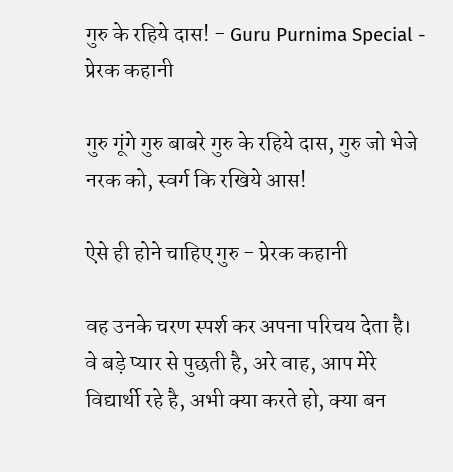गुरु के रहिये दास! - Guru Purnima Special - प्रेरक कहानी

गुरु गूंगे गुरु बाबरे गुरु के रहिये दास, गुरु जो भेजे नरक को, स्वर्ग कि रखिये आस!

ऐसे ही होने चाहिए गुरु - प्रेरक कहानी

वह उनके चरण स्पर्श कर अपना परिचय देता है। वे बड़े प्यार से पुछती है, अरे वाह, आप मेरे विद्यार्थी रहे है, अभी क्या करते हो, क्या बन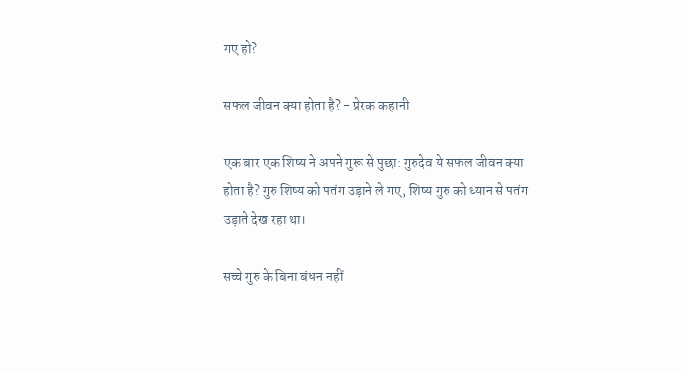गए हो?

सफल जीवन क्या होता है? - प्रेरक कहानी

एक बार एक शिष्य ने अपने गुरू से पुछा: गुरुदेव ये सफल जीवन क्या होता है? गुरु शिष्य को पतंग उड़ाने ले गए, शिष्य गुरु को ध्यान से पतंग उड़ाते देख रहा था।

सच्चे गुरु के बिना बंधन नहीं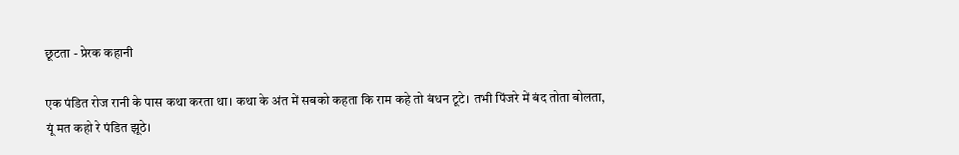छूटता - प्रेरक कहानी

एक पंडित रोज रानी के पास कथा करता था। कथा के अंत में सबको कहता कि राम कहे तो बंधन टूटे। तभी पिंजरे में बंद तोता बोलता, यूं मत कहो रे पंडित झूठे।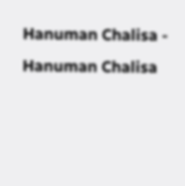Hanuman Chalisa - Hanuman Chalisa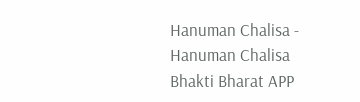Hanuman Chalisa - Hanuman Chalisa
Bhakti Bharat APP